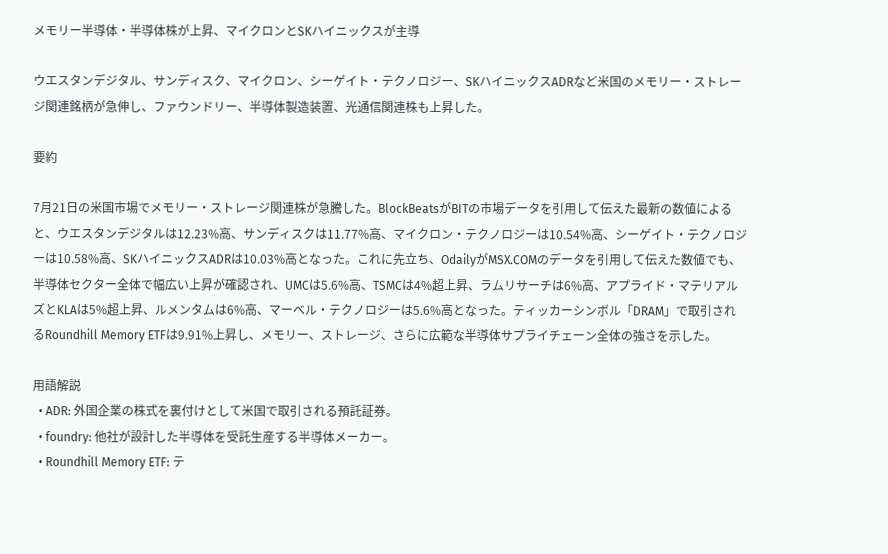メモリー半導体・半導体株が上昇、マイクロンとSKハイニックスが主導

ウエスタンデジタル、サンディスク、マイクロン、シーゲイト・テクノロジー、SKハイニックスADRなど米国のメモリー・ストレージ関連銘柄が急伸し、ファウンドリー、半導体製造装置、光通信関連株も上昇した。

要約

7月21日の米国市場でメモリー・ストレージ関連株が急騰した。BlockBeatsがBITの市場データを引用して伝えた最新の数値によると、ウエスタンデジタルは12.23%高、サンディスクは11.77%高、マイクロン・テクノロジーは10.54%高、シーゲイト・テクノロジーは10.58%高、SKハイニックスADRは10.03%高となった。これに先立ち、OdailyがMSX.COMのデータを引用して伝えた数値でも、半導体セクター全体で幅広い上昇が確認され、UMCは5.6%高、TSMCは4%超上昇、ラムリサーチは6%高、アプライド・マテリアルズとKLAは5%超上昇、ルメンタムは6%高、マーベル・テクノロジーは5.6%高となった。ティッカーシンボル「DRAM」で取引されるRoundhill Memory ETFは9.91%上昇し、メモリー、ストレージ、さらに広範な半導体サプライチェーン全体の強さを示した。

用語解説
  • ADR: 外国企業の株式を裏付けとして米国で取引される預託証券。
  • foundry: 他社が設計した半導体を受託生産する半導体メーカー。
  • Roundhill Memory ETF: テ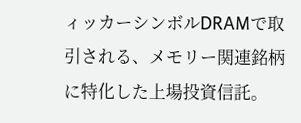ィッカーシンボルDRAMで取引される、メモリー関連銘柄に特化した上場投資信託。